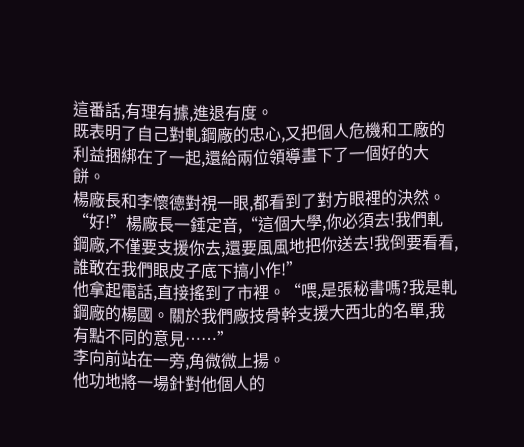這番話,有理有據,進退有度。
既表明了自己對軋鋼廠的忠心,又把個人危機和工廠的利益捆綁在了一起,還給兩位領導畫下了一個好的大餅。
楊廠長和李懷德對視一眼,都看到了對方眼裡的決然。
“好!”楊廠長一錘定音,“這個大學,你必須去!我們軋鋼廠,不僅要支援你去,還要風風地把你送去!我倒要看看,誰敢在我們眼皮子底下搞小作!”
他拿起電話,直接搖到了市裡。“喂,是張秘書嗎?我是軋鋼廠的楊國。關於我們廠技骨幹支援大西北的名單,我有點不同的意見……”
李向前站在一旁,角微微上揚。
他功地將一場針對他個人的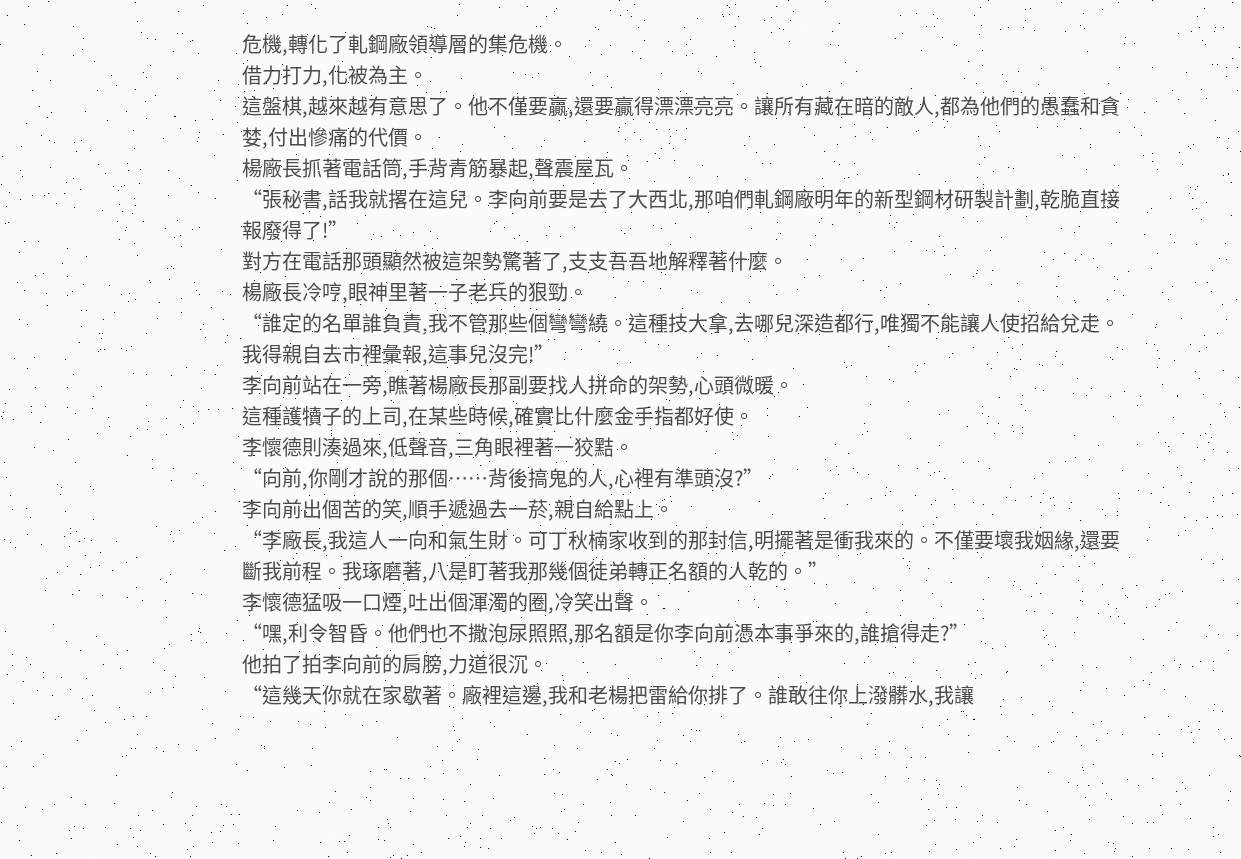危機,轉化了軋鋼廠領導層的集危機。
借力打力,化被為主。
這盤棋,越來越有意思了。他不僅要贏,還要贏得漂漂亮亮。讓所有藏在暗的敵人,都為他們的愚蠢和貪婪,付出慘痛的代價。
楊廠長抓著電話筒,手背青筋暴起,聲震屋瓦。
“張秘書,話我就撂在這兒。李向前要是去了大西北,那咱們軋鋼廠明年的新型鋼材研製計劃,乾脆直接報廢得了!”
對方在電話那頭顯然被這架勢驚著了,支支吾吾地解釋著什麼。
楊廠長冷哼,眼神里著一子老兵的狠勁。
“誰定的名單誰負責,我不管那些個彎彎繞。這種技大拿,去哪兒深造都行,唯獨不能讓人使招給兌走。我得親自去市裡彙報,這事兒沒完!”
李向前站在一旁,瞧著楊廠長那副要找人拼命的架勢,心頭微暖。
這種護犢子的上司,在某些時候,確實比什麼金手指都好使。
李懷德則湊過來,低聲音,三角眼裡著一狡黠。
“向前,你剛才說的那個……背後搞鬼的人,心裡有準頭沒?”
李向前出個苦的笑,順手遞過去一菸,親自給點上。
“李廠長,我這人一向和氣生財。可丁秋楠家收到的那封信,明擺著是衝我來的。不僅要壞我姻緣,還要斷我前程。我琢磨著,八是盯著我那幾個徒弟轉正名額的人乾的。”
李懷德猛吸一口煙,吐出個渾濁的圈,冷笑出聲。
“嘿,利令智昏。他們也不撒泡尿照照,那名額是你李向前憑本事爭來的,誰搶得走?”
他拍了拍李向前的肩膀,力道很沉。
“這幾天你就在家歇著。廠裡這邊,我和老楊把雷給你排了。誰敢往你上潑髒水,我讓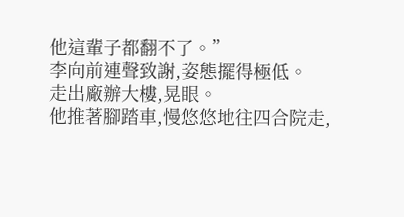他這輩子都翻不了。”
李向前連聲致謝,姿態擺得極低。
走出廠辦大樓,晃眼。
他推著腳踏車,慢悠悠地往四合院走,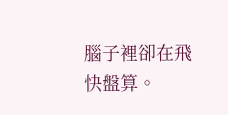腦子裡卻在飛快盤算。